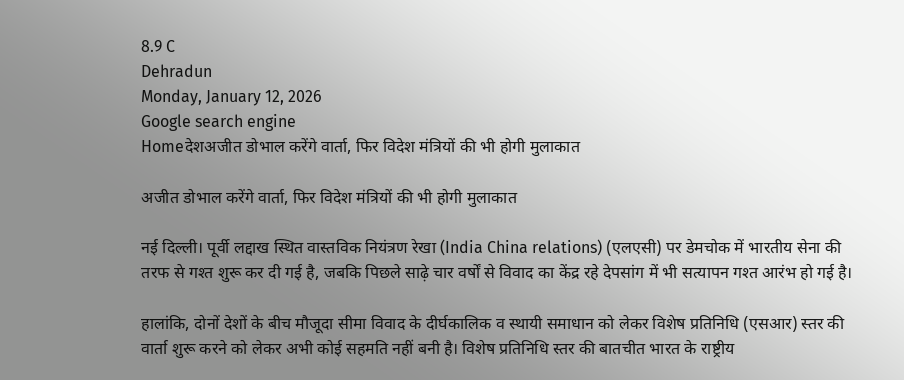8.9 C
Dehradun
Monday, January 12, 2026
Google search engine
Homeदेशअजीत डोभाल करेंगे वार्ता, फिर विदेश मंत्रियों की भी होगी मुलाकात

अजीत डोभाल करेंगे वार्ता, फिर विदेश मंत्रियों की भी होगी मुलाकात

नई दिल्ली। पूर्वी लद्दाख स्थित वास्तविक नियंत्रण रेखा (India China relations) (एलएसी) पर डेमचोक में भारतीय सेना की तरफ से गश्त शुरू कर दी गई है, जबकि पिछले साढ़े चार वर्षों से विवाद का केंद्र रहे देपसांग में भी सत्यापन गश्त आरंभ हो गई है।

हालांकि, दोनों देशों के बीच मौजूदा सीमा विवाद के दीर्घकालिक व स्थायी समाधान को लेकर विशेष प्रतिनिधि (एसआर) स्तर की वार्ता शुरू करने को लेकर अभी कोई सहमति नहीं बनी है। विशेष प्रतिनिधि स्तर की बातचीत भारत के राष्ट्रीय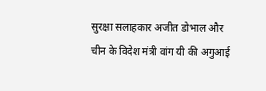सुरक्षा सलाहकार अजीत डोभाल और चीन के विदेश मंत्री वांग यी की अगुआई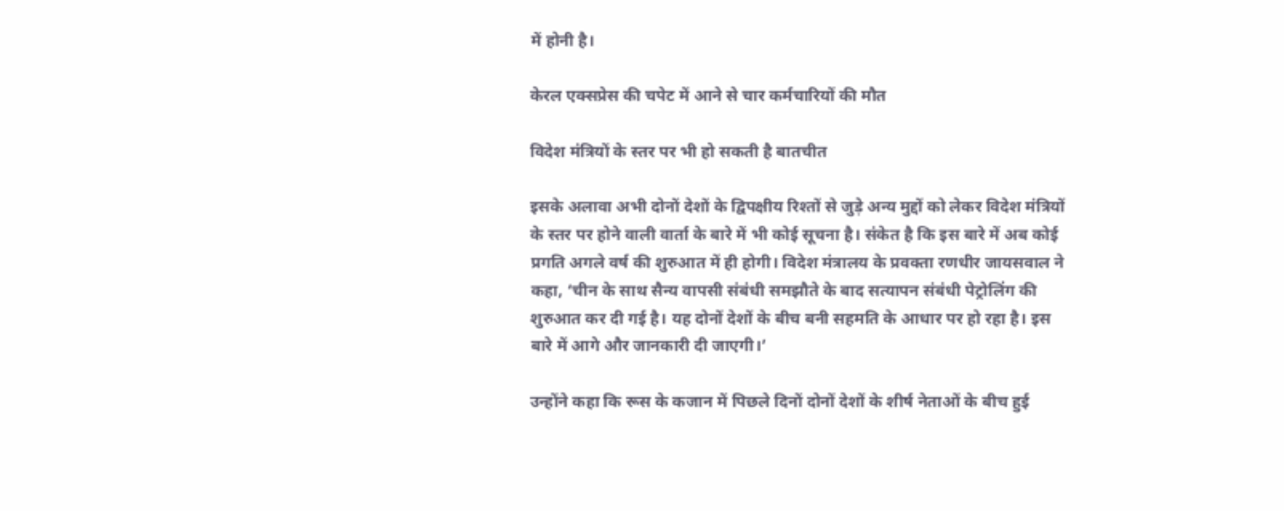में होनी है।

केरल एक्सप्रेस की चपेट में आने से चार कर्मचारियों की मौत

विदेश मंत्रियों के स्तर पर भी हो सकती है बातचीत

इसके अलावा अभी दोनों देशों के द्विपक्षीय रिश्तों से जुड़े अन्य मुद्दों को लेकर विदेश मंत्रियों के स्तर पर होने वाली वार्ता के बारे में भी कोई सूचना है। संकेत है कि इस बारे में अब कोई प्रगति अगले वर्ष की शुरुआत में ही होगी। विदेश मंत्रालय के प्रवक्ता रणधीर जायसवाल ने कहा, ‘चीन के साथ सैन्य वापसी संबंधी समझौते के बाद सत्यापन संबंधी पेट्रोलिंग की शुरुआत कर दी गई है। यह दोनों देशों के बीच बनी सहमति के आधार पर हो रहा है। इस बारे में आगे और जानकारी दी जाएगी।’

उन्होंने कहा कि रूस के कजान में पिछले दिनों दोनों देशों के शीर्ष नेताओं के बीच हुई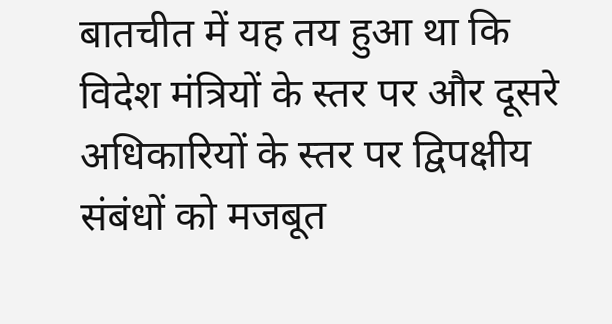बातचीत में यह तय हुआ था कि विदेश मंत्रियों के स्तर पर और दूसरे अधिकारियों के स्तर पर द्विपक्षीय संबंधों को मजबूत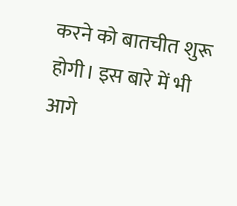करने को बातचीत शुरू होगी। इस बारे में भी आगे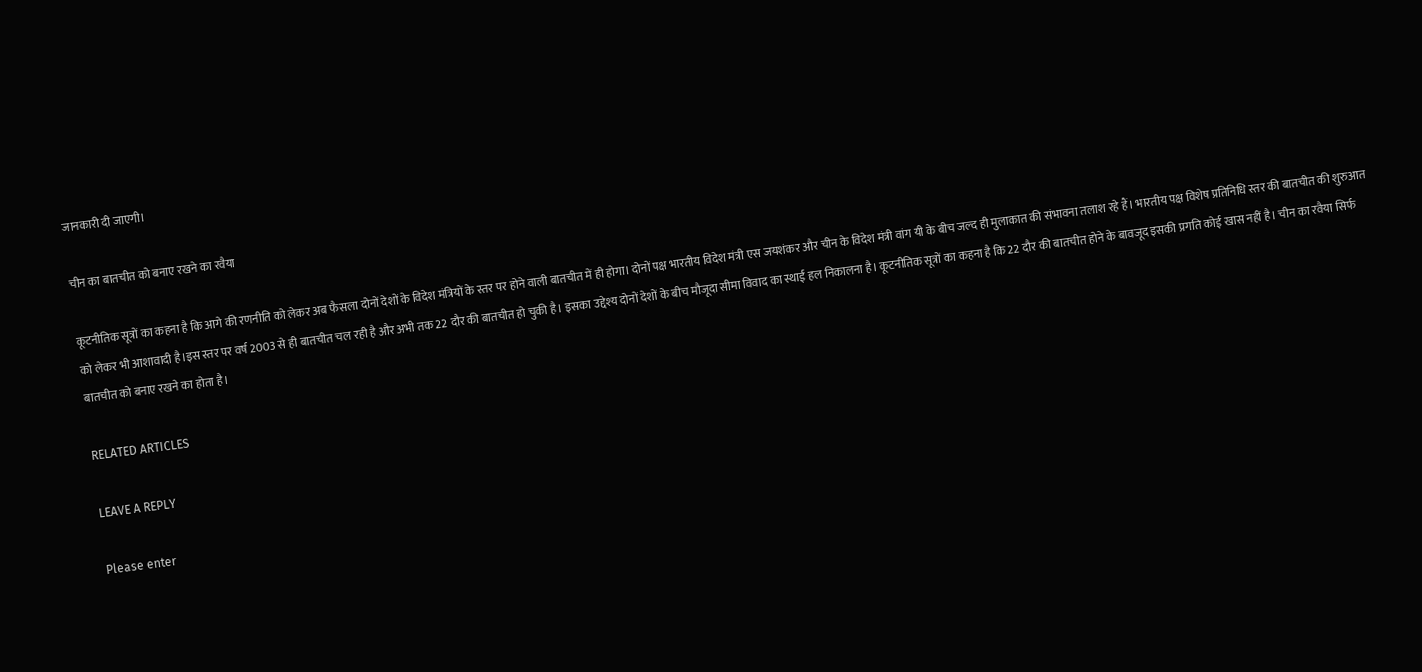जानकारी दी जाएगी।

चीन का बातचीत को बनाए रखने का रवैया

कूटनीतिक सूत्रों का कहना है कि आगे की रणनीति को लेकर अब फैसला दोनों देशों के विदेश मंत्रियों के स्तर पर होने वाली बातचीत में ही होगा। दोनों पक्ष भारतीय विदेश मंत्री एस जयशंकर और चीन के विदेश मंत्री वांग यी के बीच जल्द ही मुलाकात की संभावना तलाश रहे हैं। भारतीय पक्ष विशेष प्रतिनिधि स्तर की बातचीत की शुरुआत को लेकर भी आशावादी है।इस स्तर पर वर्ष 2003 से ही बातचीत चल रही है और अभी तक 22 दौर की बातचीत हो चुकी है। इसका उद्देश्य दोनों देशों के बीच मौजूदा सीमा विवाद का स्थाई हल निकालना है। कूटनीतिक सूत्रों का कहना है कि 22 दौर की बातचीत होने के बावजूद इसकी प्रगति कोई खास नहीं है। चीन का रवैया सिर्फ बातचीत को बनाए रखने का होता है।

RELATED ARTICLES

LEAVE A REPLY

Please enter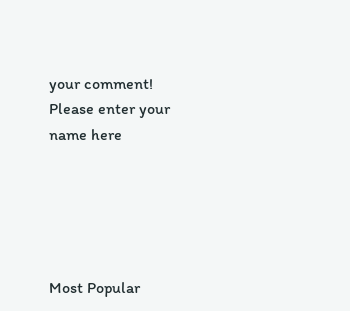your comment!
Please enter your name here





Most Popular